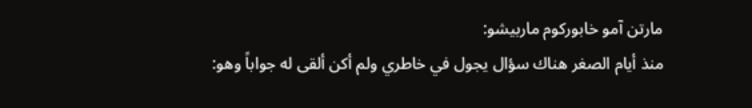مارتن آمو خابوركوم ماربيشو:
منذ أيام الصغر هناك سؤال يجول في خاطري ولم أكن ألقى له جواباً وهو: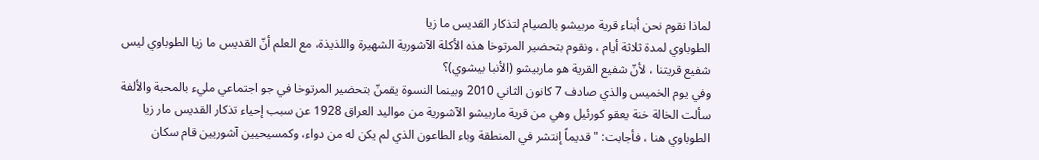لماذا نقوم نحن أبناء قرية مربيشو بالصيام لتذكار القديس ما زيا
الطوباوي لمدة ثلاثة أيام ، ونقوم بتحضير المرتوخا هذه الأكلة الآشورية الشهيرة واللذيذة، مع العلم أنّ القديس ما زيا الطوباوي ليس شفيع قريتنا ، لأنّ شفيع القرية هو ماربيشو (الأنبا بيشوي)؟
وفي يوم الخميس والذي صادف 7 كانون الثاني 2010 وبينما النسوة يقمنّ بتحضير المرتوخا في جو اجتماعي مليء بالمحبة والألفة سألت الخالة خنة يعقو كورئيل وهي من قرية ماربيشو الآشورية من مواليد العراق 1928 عن سبب إحياء تذكار القديس مار زيا الطوباوي هنا ، فأجابت: " قديماً إنتشر في المنطقة وباء الطاعون الذي لم يكن له من دواء، وكمسيحيين آشوريين قام سكان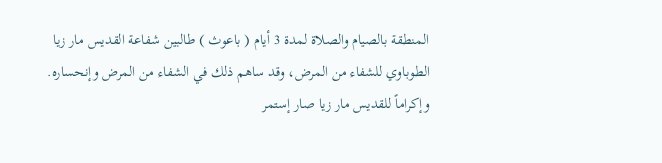المنطقة بالصيام والصلاة لمدة 3 أيام ( باعوث ) طالبين شفاعة القديس مار زيا الطوباوي للشفاء من المرض، وقد ساهم ذلك في الشفاء من المرض وإنحساره. وإكراماً للقديس مار زيا صار إستمر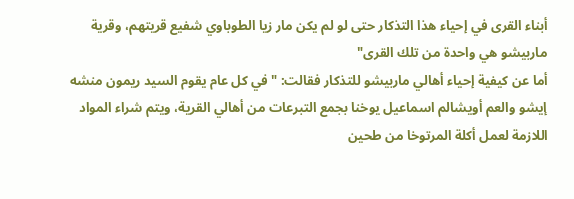أبناء القرى في إحياء هذا التذكار حتى لو لم يكن مار زيا الطوباوي شفيع قريتهم، وقرية ماربيشو هي واحدة من تلك القرى"
أما عن كيفية إحياء أهالي ماربيشو للتذكار فقالت: " في كل عام يقوم السيد ريمون منشه إيشو والعم أويشالم اسماعيل يوخنا بجمع التبرعات من أهالي القرية، ويتم شراء المواد اللازمة لعمل أكلة المرتوخا من طحين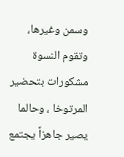وسمن وغيرها، وتقوم النسوة مشكورات بتحضير المرتوخا ، وحالما يصير جاهزاً يجتمع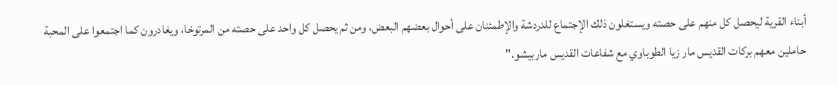أبناء القرية ليحصل كل منهم على حصته ويستغلون ذلك الإجتماع للدردشة والإطمئنان على أحوال بعضهم البعض، ومن ثم يحصل كل واحد على حصته من المرتوخا، ويغادرون كما اجتمعوا على المحبة حاملين معهم بركات القديس مار زيا الطوباوي مع شفاعات القديس ماربيشو."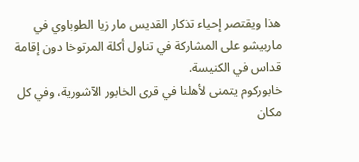هذا ويقتصر إحياء تذكار القديس مار زيا الطوباوي في ماربيشو على المشاركة في تناول أكلة المرتوخا دون إقامة قداس في الكنيسة.
خابوركوم يتمنى لأهلنا في قرى الخابور الآشورية، وفي كل مكان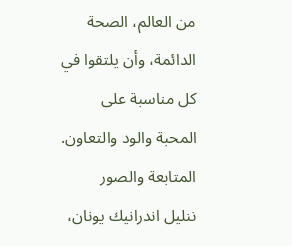من العالم، الصحة الدائمة، وأن يلتقوا في كل مناسبة على المحبة والود والتعاون.
المتابعة والصور
ننليل اندرانيك يونان،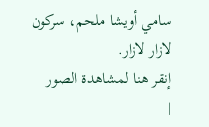سامي أويشا ملحم، سركون لازار لازار.
إنقر هنا لمشاهدة الصور
|